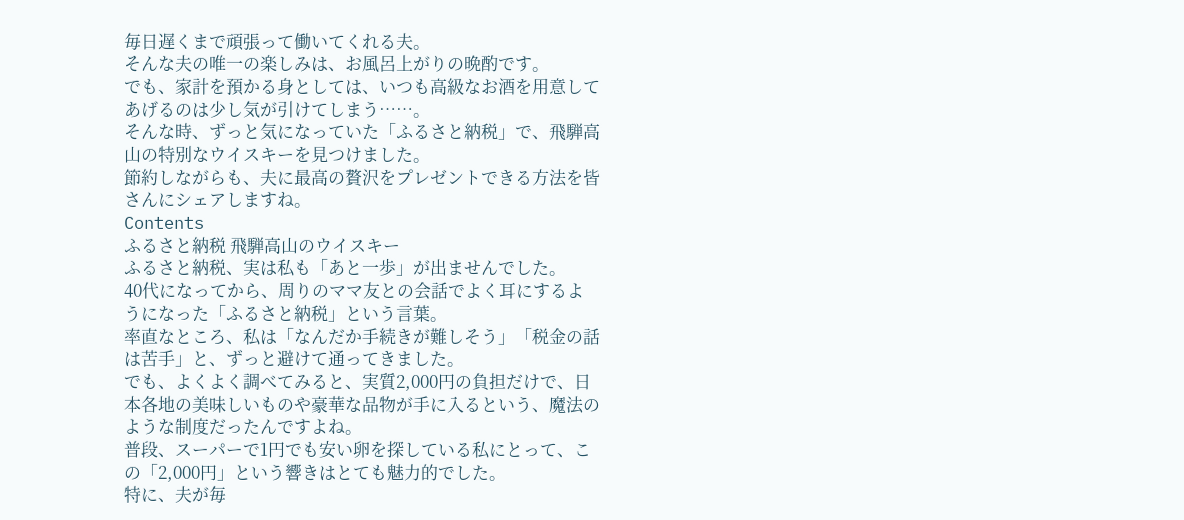毎日遅くまで頑張って働いてくれる夫。
そんな夫の唯一の楽しみは、お風呂上がりの晩酌です。
でも、家計を預かる身としては、いつも高級なお酒を用意してあげるのは少し気が引けてしまう……。
そんな時、ずっと気になっていた「ふるさと納税」で、飛騨高山の特別なウイスキーを見つけました。
節約しながらも、夫に最高の贅沢をプレゼントできる方法を皆さんにシェアしますね。
Contents
ふるさと納税 飛騨高山のウイスキー
ふるさと納税、実は私も「あと一歩」が出ませんでした。
40代になってから、周りのママ友との会話でよく耳にするようになった「ふるさと納税」という言葉。
率直なところ、私は「なんだか手続きが難しそう」「税金の話は苦手」と、ずっと避けて通ってきました。
でも、よくよく調べてみると、実質2,000円の負担だけで、日本各地の美味しいものや豪華な品物が手に入るという、魔法のような制度だったんですよね。
普段、スーパーで1円でも安い卵を探している私にとって、この「2,000円」という響きはとても魅力的でした。
特に、夫が毎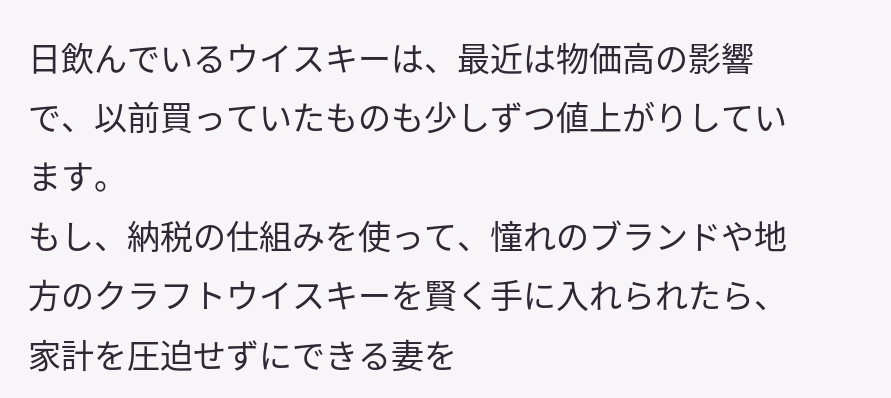日飲んでいるウイスキーは、最近は物価高の影響で、以前買っていたものも少しずつ値上がりしています。
もし、納税の仕組みを使って、憧れのブランドや地方のクラフトウイスキーを賢く手に入れられたら、家計を圧迫せずにできる妻を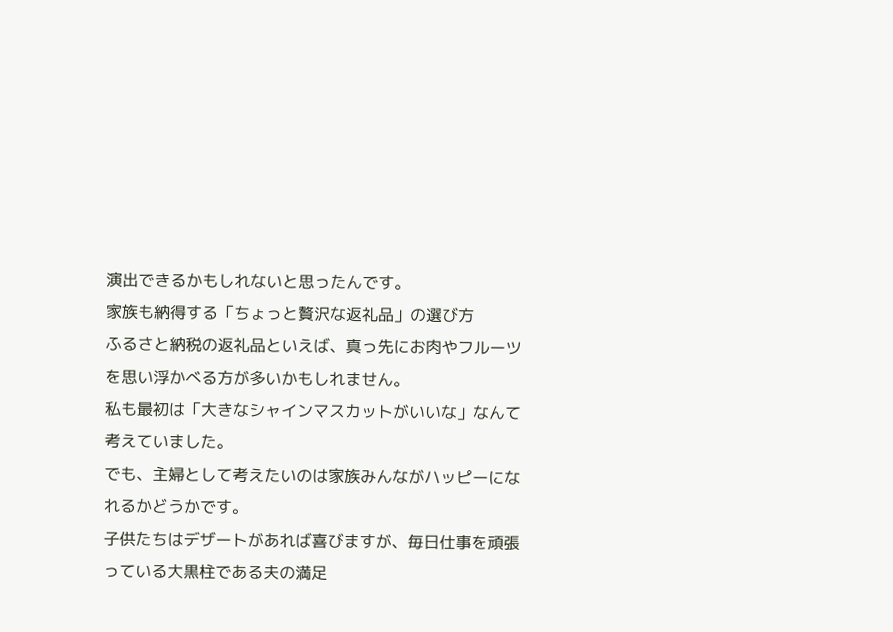演出できるかもしれないと思ったんです。
家族も納得する「ちょっと贅沢な返礼品」の選び方
ふるさと納税の返礼品といえば、真っ先にお肉やフルーツを思い浮かべる方が多いかもしれません。
私も最初は「大きなシャインマスカットがいいな」なんて考えていました。
でも、主婦として考えたいのは家族みんながハッピーになれるかどうかです。
子供たちはデザートがあれば喜びますが、毎日仕事を頑張っている大黒柱である夫の満足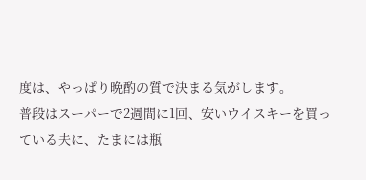度は、やっぱり晩酌の質で決まる気がします。
普段はスーパーで2週間に1回、安いウイスキーを買っている夫に、たまには瓶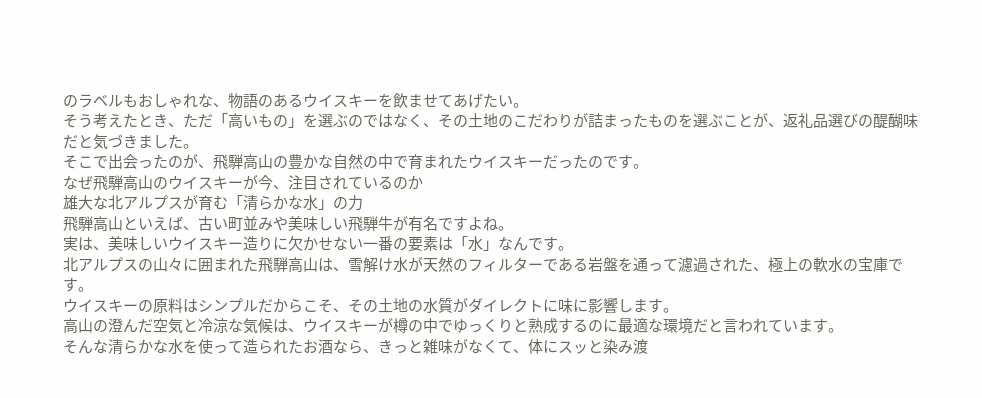のラベルもおしゃれな、物語のあるウイスキーを飲ませてあげたい。
そう考えたとき、ただ「高いもの」を選ぶのではなく、その土地のこだわりが詰まったものを選ぶことが、返礼品選びの醍醐味だと気づきました。
そこで出会ったのが、飛騨高山の豊かな自然の中で育まれたウイスキーだったのです。
なぜ飛騨高山のウイスキーが今、注目されているのか
雄大な北アルプスが育む「清らかな水」の力
飛騨高山といえば、古い町並みや美味しい飛騨牛が有名ですよね。
実は、美味しいウイスキー造りに欠かせない一番の要素は「水」なんです。
北アルプスの山々に囲まれた飛騨高山は、雪解け水が天然のフィルターである岩盤を通って濾過された、極上の軟水の宝庫です。
ウイスキーの原料はシンプルだからこそ、その土地の水質がダイレクトに味に影響します。
高山の澄んだ空気と冷涼な気候は、ウイスキーが樽の中でゆっくりと熟成するのに最適な環境だと言われています。
そんな清らかな水を使って造られたお酒なら、きっと雑味がなくて、体にスッと染み渡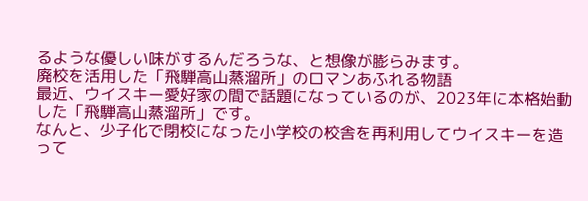るような優しい味がするんだろうな、と想像が膨らみます。
廃校を活用した「飛騨高山蒸溜所」のロマンあふれる物語
最近、ウイスキー愛好家の間で話題になっているのが、2023年に本格始動した「飛騨高山蒸溜所」です。
なんと、少子化で閉校になった小学校の校舎を再利用してウイスキーを造って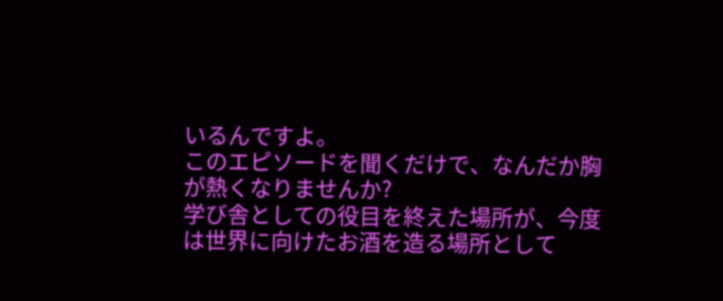いるんですよ。
このエピソードを聞くだけで、なんだか胸が熱くなりませんか?
学び舎としての役目を終えた場所が、今度は世界に向けたお酒を造る場所として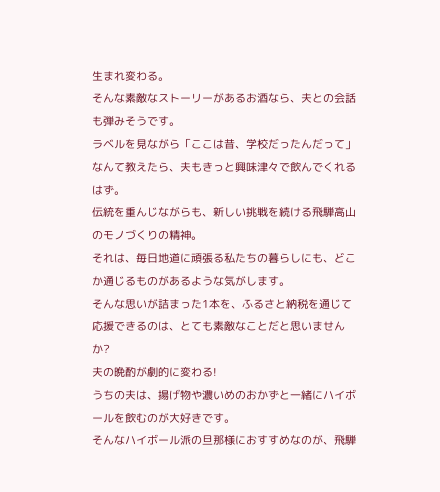生まれ変わる。
そんな素敵なストーリーがあるお酒なら、夫との会話も弾みそうです。
ラベルを見ながら「ここは昔、学校だったんだって」なんて教えたら、夫もきっと興味津々で飲んでくれるはず。
伝統を重んじながらも、新しい挑戦を続ける飛騨高山のモノづくりの精神。
それは、毎日地道に頑張る私たちの暮らしにも、どこか通じるものがあるような気がします。
そんな思いが詰まった1本を、ふるさと納税を通じて応援できるのは、とても素敵なことだと思いませんか?
夫の晩酌が劇的に変わる!
うちの夫は、揚げ物や濃いめのおかずと一緒にハイボールを飲むのが大好きです。
そんなハイボール派の旦那様におすすめなのが、飛騨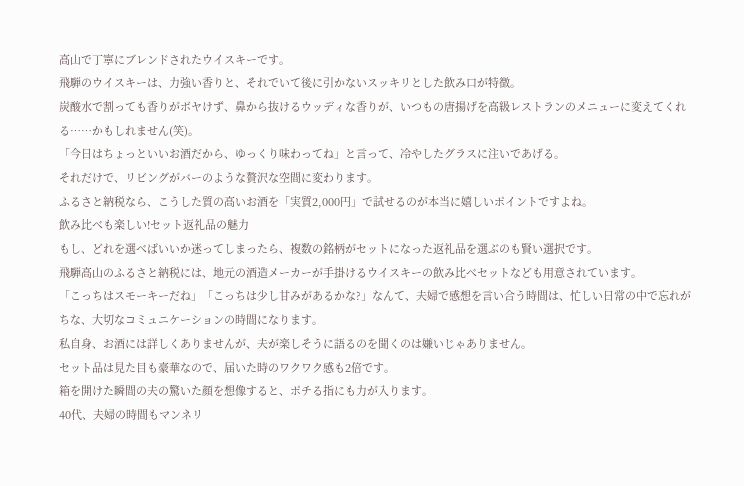高山で丁寧にブレンドされたウイスキーです。
飛騨のウイスキーは、力強い香りと、それでいて後に引かないスッキリとした飲み口が特徴。
炭酸水で割っても香りがボヤけず、鼻から抜けるウッディな香りが、いつもの唐揚げを高級レストランのメニューに変えてくれる……かもしれません(笑)。
「今日はちょっといいお酒だから、ゆっくり味わってね」と言って、冷やしたグラスに注いであげる。
それだけで、リビングがバーのような贅沢な空間に変わります。
ふるさと納税なら、こうした質の高いお酒を「実質2,000円」で試せるのが本当に嬉しいポイントですよね。
飲み比べも楽しい!セット返礼品の魅力
もし、どれを選べばいいか迷ってしまったら、複数の銘柄がセットになった返礼品を選ぶのも賢い選択です。
飛騨高山のふるさと納税には、地元の酒造メーカーが手掛けるウイスキーの飲み比べセットなども用意されています。
「こっちはスモーキーだね」「こっちは少し甘みがあるかな?」なんて、夫婦で感想を言い合う時間は、忙しい日常の中で忘れがちな、大切なコミュニケーションの時間になります。
私自身、お酒には詳しくありませんが、夫が楽しそうに語るのを聞くのは嫌いじゃありません。
セット品は見た目も豪華なので、届いた時のワクワク感も2倍です。
箱を開けた瞬間の夫の驚いた顔を想像すると、ポチる指にも力が入ります。
40代、夫婦の時間もマンネリ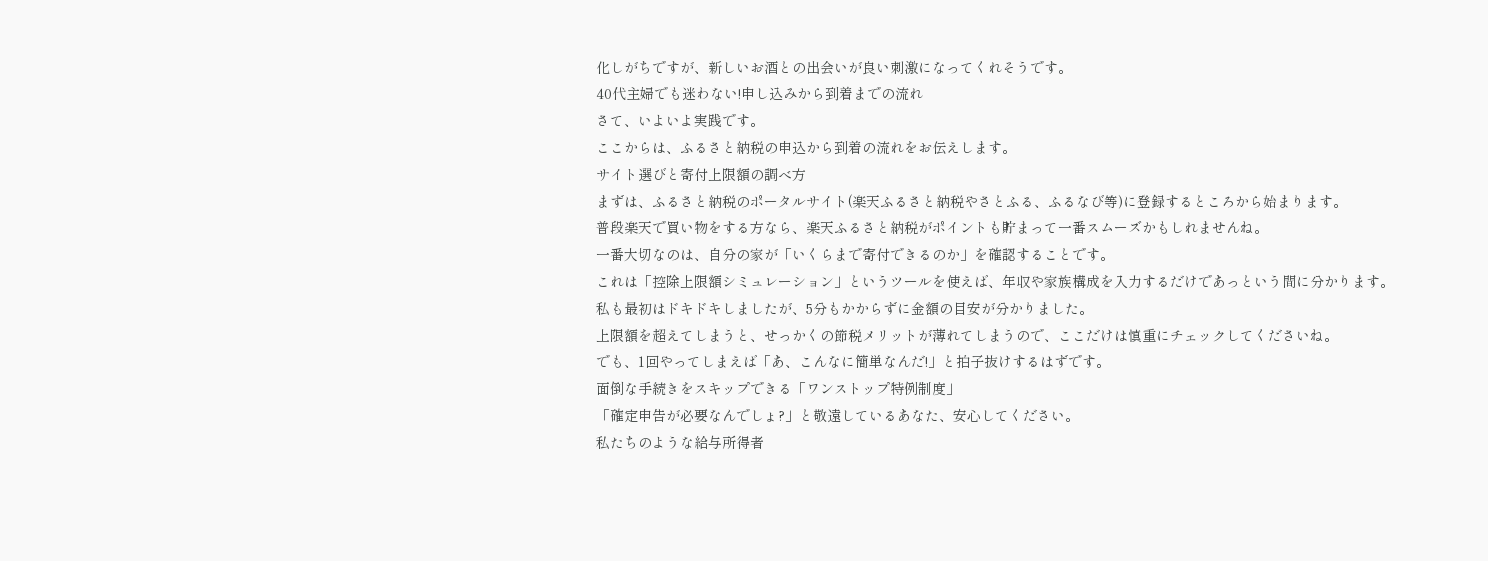化しがちですが、新しいお酒との出会いが良い刺激になってくれそうです。
40代主婦でも迷わない!申し込みから到着までの流れ
さて、いよいよ実践です。
ここからは、ふるさと納税の申込から到着の流れをお伝えします。
サイト選びと寄付上限額の調べ方
まずは、ふるさと納税のポータルサイト(楽天ふるさと納税やさとふる、ふるなび等)に登録するところから始まります。
普段楽天で買い物をする方なら、楽天ふるさと納税がポイントも貯まって一番スムーズかもしれませんね。
一番大切なのは、自分の家が「いくらまで寄付できるのか」を確認することです。
これは「控除上限額シミュレーション」というツールを使えば、年収や家族構成を入力するだけであっという間に分かります。
私も最初はドキドキしましたが、5分もかからずに金額の目安が分かりました。
上限額を超えてしまうと、せっかくの節税メリットが薄れてしまうので、ここだけは慎重にチェックしてくださいね。
でも、1回やってしまえば「あ、こんなに簡単なんだ!」と拍子抜けするはずです。
面倒な手続きをスキップできる「ワンストップ特例制度」
「確定申告が必要なんでしょ?」と敬遠しているあなた、安心してください。
私たちのような給与所得者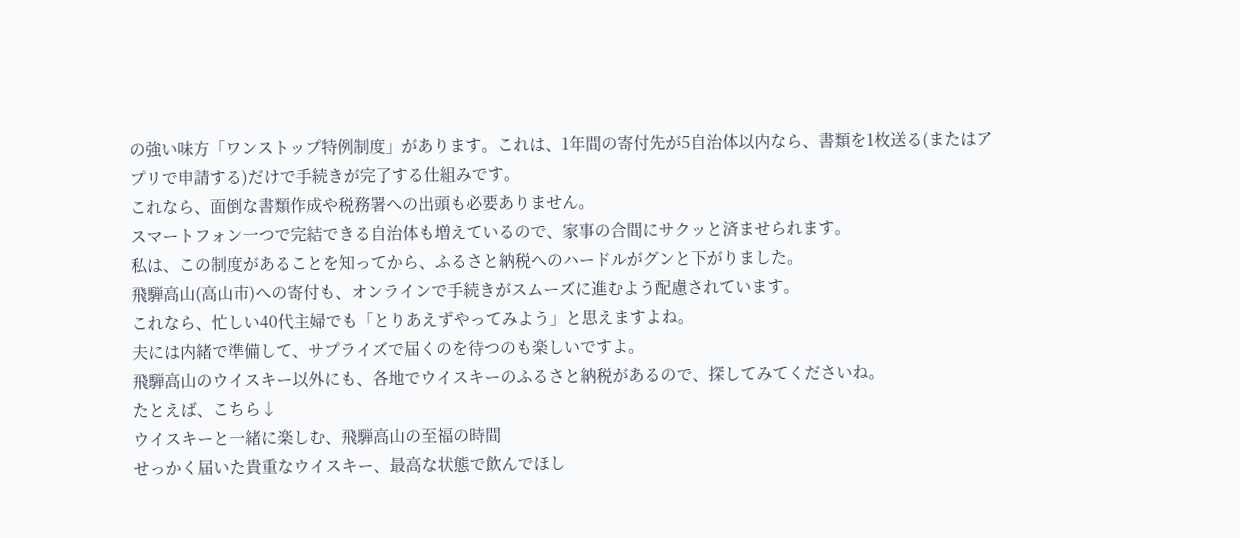の強い味方「ワンストップ特例制度」があります。これは、1年間の寄付先が5自治体以内なら、書類を1枚送る(またはアプリで申請する)だけで手続きが完了する仕組みです。
これなら、面倒な書類作成や税務署への出頭も必要ありません。
スマートフォン一つで完結できる自治体も増えているので、家事の合間にサクッと済ませられます。
私は、この制度があることを知ってから、ふるさと納税へのハードルがグンと下がりました。
飛騨高山(高山市)への寄付も、オンラインで手続きがスムーズに進むよう配慮されています。
これなら、忙しい40代主婦でも「とりあえずやってみよう」と思えますよね。
夫には内緒で準備して、サプライズで届くのを待つのも楽しいですよ。
飛騨高山のウイスキー以外にも、各地でウイスキーのふるさと納税があるので、探してみてくださいね。
たとえば、こちら↓
ウイスキーと一緒に楽しむ、飛騨高山の至福の時間
せっかく届いた貴重なウイスキー、最高な状態で飲んでほし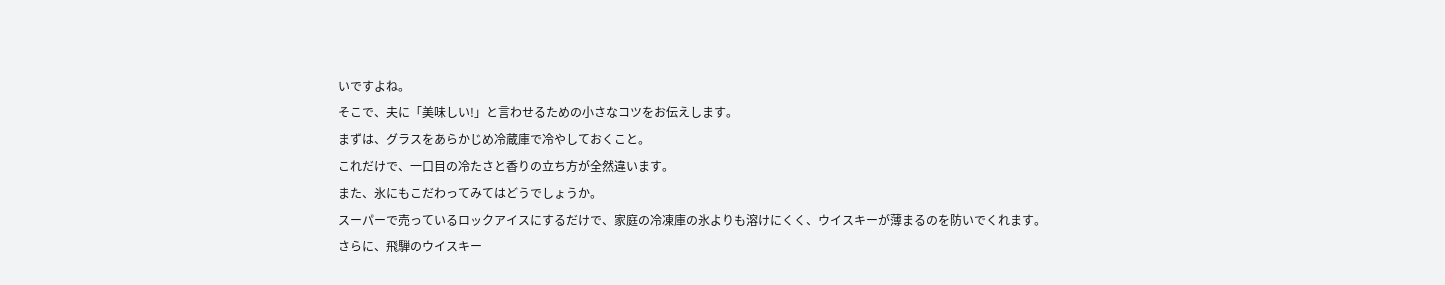いですよね。
そこで、夫に「美味しい!」と言わせるための小さなコツをお伝えします。
まずは、グラスをあらかじめ冷蔵庫で冷やしておくこと。
これだけで、一口目の冷たさと香りの立ち方が全然違います。
また、氷にもこだわってみてはどうでしょうか。
スーパーで売っているロックアイスにするだけで、家庭の冷凍庫の氷よりも溶けにくく、ウイスキーが薄まるのを防いでくれます。
さらに、飛騨のウイスキー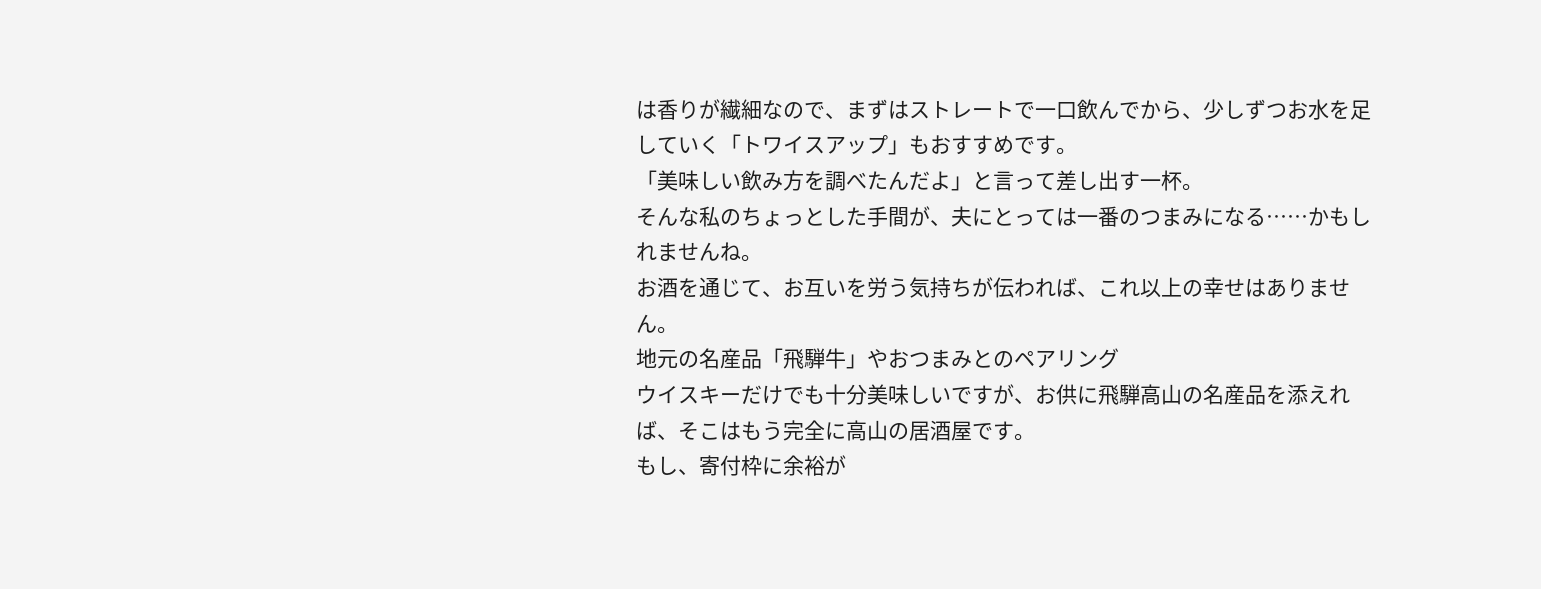は香りが繊細なので、まずはストレートで一口飲んでから、少しずつお水を足していく「トワイスアップ」もおすすめです。
「美味しい飲み方を調べたんだよ」と言って差し出す一杯。
そんな私のちょっとした手間が、夫にとっては一番のつまみになる……かもしれませんね。
お酒を通じて、お互いを労う気持ちが伝われば、これ以上の幸せはありません。
地元の名産品「飛騨牛」やおつまみとのペアリング
ウイスキーだけでも十分美味しいですが、お供に飛騨高山の名産品を添えれば、そこはもう完全に高山の居酒屋です。
もし、寄付枠に余裕が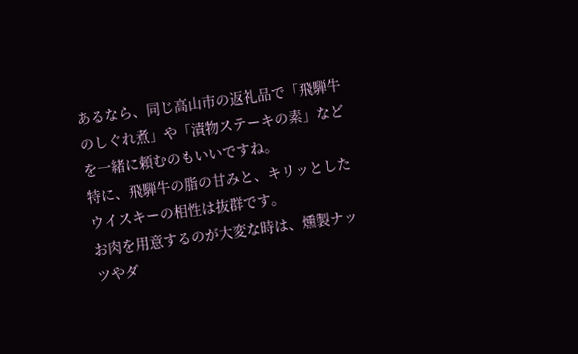あるなら、同じ高山市の返礼品で「飛騨牛のしぐれ煮」や「漬物ステーキの素」などを一緒に頼むのもいいですね。
特に、飛騨牛の脂の甘みと、キリッとしたウイスキーの相性は抜群です。
お肉を用意するのが大変な時は、燻製ナッツやダ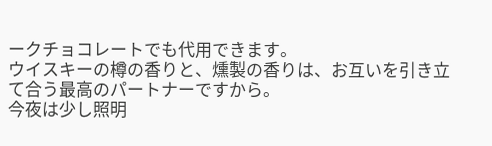ークチョコレートでも代用できます。
ウイスキーの樽の香りと、燻製の香りは、お互いを引き立て合う最高のパートナーですから。
今夜は少し照明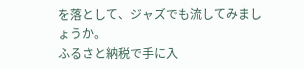を落として、ジャズでも流してみましょうか。
ふるさと納税で手に入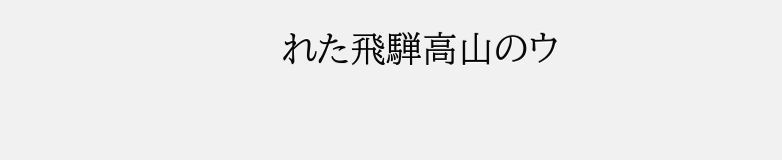れた飛騨高山のウ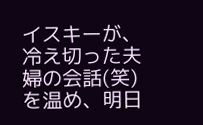イスキーが、冷え切った夫婦の会話(笑)を温め、明日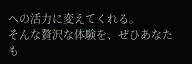への活力に変えてくれる。
そんな贅沢な体験を、ぜひあなたも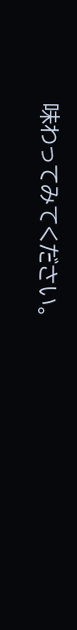味わってみてください。